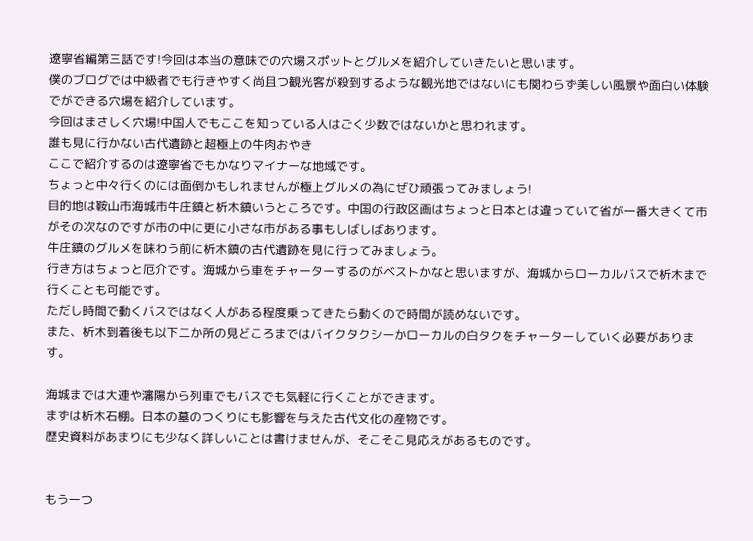遼寧省編第三話です!今回は本当の意味での穴場スポットとグルメを紹介していきたいと思います。
僕のブログでは中級者でも行きやすく尚且つ観光客が殺到するような観光地ではないにも関わらず美しい風景や面白い体験でができる穴場を紹介しています。
今回はまさしく穴場!中国人でもここを知っている人はごく少数ではないかと思われます。
誰も見に行かない古代遺跡と超極上の牛肉おやき
ここで紹介するのは遼寧省でもかなりマイナーな地域です。
ちょっと中々行くのには面倒かもしれませんが極上グルメの為にぜひ頑張ってみましょう!
目的地は鞍山市海城市牛庄鎮と析木鎮いうところです。中国の行政区画はちょっと日本とは違っていて省が一番大きくて市がその次なのですが市の中に更に小さな市がある事もしばしばあります。
牛庄鎮のグルメを味わう前に析木鎮の古代遺跡を見に行ってみましょう。
行き方はちょっと厄介です。海城から車をチャーターするのがベストかなと思いますが、海城からローカルバスで析木まで行くことも可能です。
ただし時間で動くバスではなく人がある程度乗ってきたら動くので時間が読めないです。
また、析木到着後も以下二か所の見どころまではバイクタクシーかローカルの白タクをチャーターしていく必要があります。

海城までは大連や瀋陽から列車でもバスでも気軽に行くことができます。
まずは析木石棚。日本の墓のつくりにも影響を与えた古代文化の産物です。
歴史資料があまりにも少なく詳しいことは書けませんが、そこそこ見応えがあるものです。


もう一つ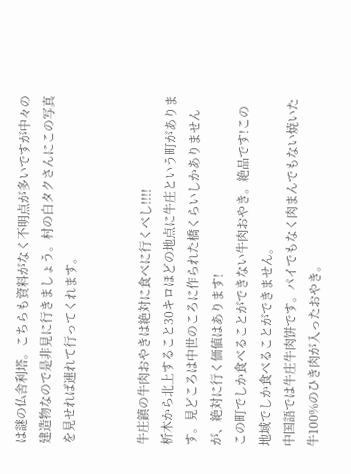は謎の仏舎利塔。こちらも資料がなく不明点が多いですが中々の建造物なので是非見に行きましょう。村の白タクさんにこの写真を見せれば連れて行ってくれます。


牛庄鎮の牛肉おやきは絶対に食べに行くべし!!!!
析木から北上すること30キロほどの地点に牛庄という町があります。見どころは中世のころに作られた橋くらいしかありませんが、絶対に行く価値はあります!
この町でしか食べることができない牛肉おやき。絶品です!この地域でしか食べることができません。
中国語では牛庄牛肉饼です。パイでもなく肉まんでもない焼いた牛100%のひき肉が入ったおやき。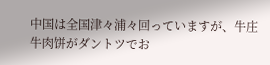中国は全国津々浦々回っていますが、牛庄牛肉饼がダントツでお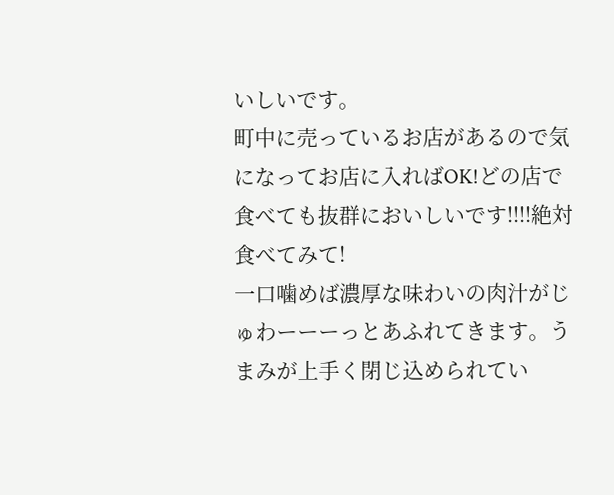いしいです。
町中に売っているお店があるので気になってお店に入ればOK!どの店で食べても抜群においしいです!!!!絶対食べてみて!
一口噛めば濃厚な味わいの肉汁がじゅわーーーっとあふれてきます。うまみが上手く閉じ込められてい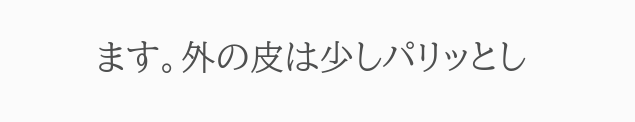ます。外の皮は少しパリッとし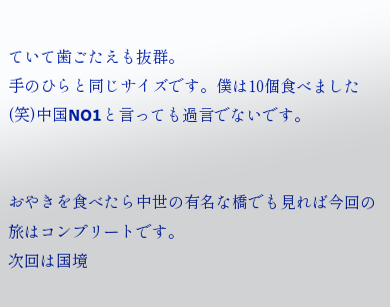ていて歯ごたえも抜群。
手のひらと同じサイズです。僕は10個食べました(笑)中国NO1と言っても過言でないです。


おやきを食べたら中世の有名な橋でも見れば今回の旅はコンプリートです。
次回は国境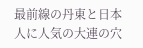最前線の丹東と日本人に人気の大連の穴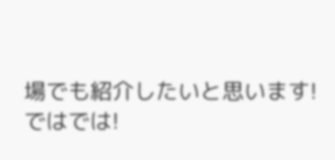場でも紹介したいと思います!
ではでは!